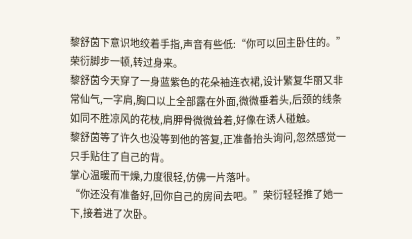黎舒茵下意识地绞着手指,声音有些低:“你可以回主卧住的。”
荣衍脚步一顿,转过身来。
黎舒茵今天穿了一身蓝紫色的花朵袖连衣裙,设计繁复华丽又非常仙气,一字肩,胸口以上全部露在外面,微微垂着头,后颈的线条如同不胜凉风的花枝,肩胛骨微微耸着,好像在诱人碰触。
黎舒茵等了许久也没等到他的答复,正准备抬头询问,忽然感觉一只手贴住了自己的背。
掌心温暖而干燥,力度很轻,仿佛一片落叶。
“你还没有准备好,回你自己的房间去吧。”荣衍轻轻推了她一下,接着进了次卧。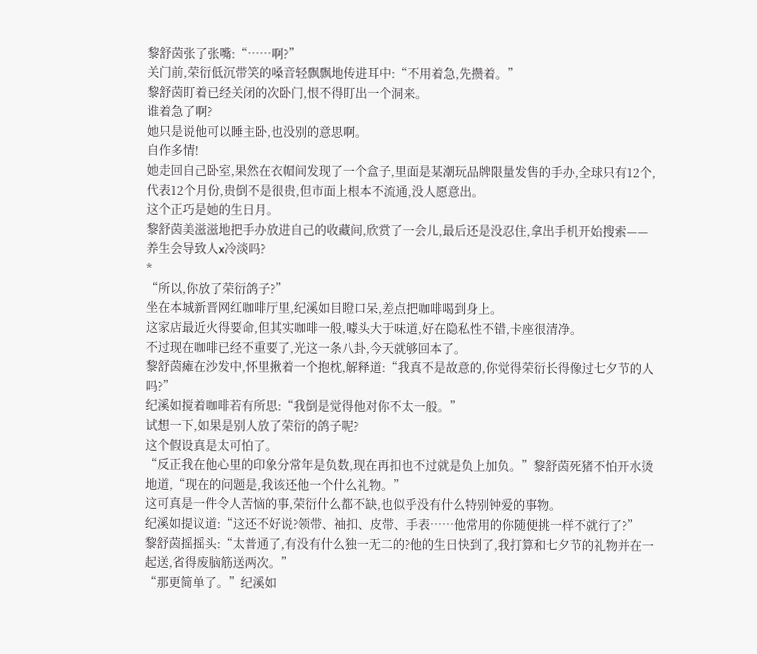黎舒茵张了张嘴:“……啊?”
关门前,荣衍低沉带笑的嗓音轻飘飘地传进耳中:“不用着急,先攒着。”
黎舒茵盯着已经关闭的次卧门,恨不得盯出一个洞来。
谁着急了啊?
她只是说他可以睡主卧,也没别的意思啊。
自作多情!
她走回自己卧室,果然在衣帽间发现了一个盒子,里面是某潮玩品牌限量发售的手办,全球只有12个,代表12个月份,贵倒不是很贵,但市面上根本不流通,没人愿意出。
这个正巧是她的生日月。
黎舒茵美滋滋地把手办放进自己的收藏间,欣赏了一会儿,最后还是没忍住,拿出手机开始搜索——
养生会导致人x冷淡吗?
*
“所以,你放了荣衍鸽子?”
坐在本城新晋网红咖啡厅里,纪溪如目瞪口呆,差点把咖啡喝到身上。
这家店最近火得要命,但其实咖啡一般,噱头大于味道,好在隐私性不错,卡座很清净。
不过现在咖啡已经不重要了,光这一条八卦,今天就够回本了。
黎舒茵瘫在沙发中,怀里揪着一个抱枕,解释道:“我真不是故意的,你觉得荣衍长得像过七夕节的人吗?”
纪溪如搅着咖啡若有所思:“我倒是觉得他对你不太一般。”
试想一下,如果是别人放了荣衍的鸽子呢?
这个假设真是太可怕了。
“反正我在他心里的印象分常年是负数,现在再扣也不过就是负上加负。”黎舒茵死猪不怕开水烫地道,“现在的问题是,我该还他一个什么礼物。”
这可真是一件令人苦恼的事,荣衍什么都不缺,也似乎没有什么特别钟爱的事物。
纪溪如提议道:“这还不好说?领带、袖扣、皮带、手表……他常用的你随便挑一样不就行了?”
黎舒茵摇摇头:“太普通了,有没有什么独一无二的?他的生日快到了,我打算和七夕节的礼物并在一起送,省得废脑筋送两次。”
“那更简单了。”纪溪如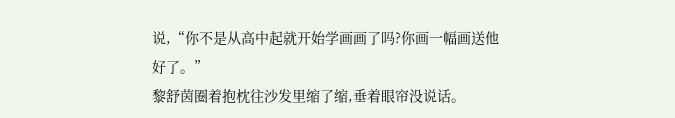说,“你不是从高中起就开始学画画了吗?你画一幅画送他好了。”
黎舒茵圈着抱枕往沙发里缩了缩,垂着眼帘没说话。